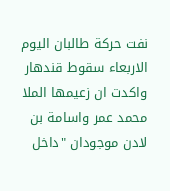نفت حركة طالبان اليوم الاربعاء سقوط قندهار واكدت ان زعيمها الملا محمد عمر واسامة بن لادن موجودان "داخل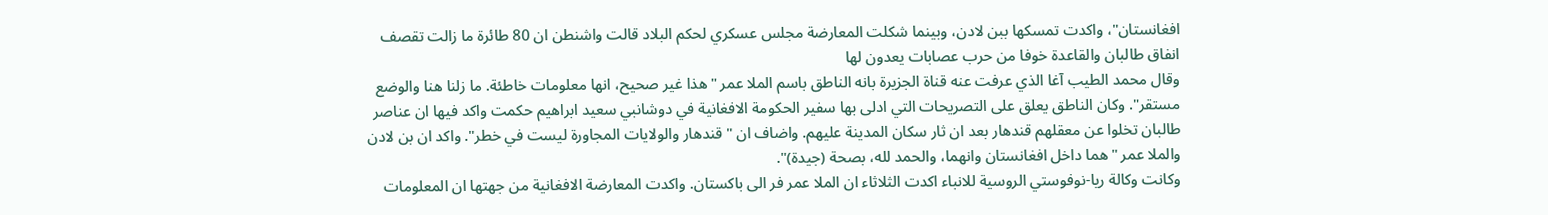افغانستان"، واكدت تمسكها ببن لادن، وبينما شكلت المعارضة مجلس عسكري لحكم البلاد قالت واشنطن ان 80 طائرة ما زالت تقصف انفاق طالبان والقاعدة خوفا من حرب عصابات يعدون لها
وقال محمد الطيب آغا الذي عرفت عنه قناة الجزيرة بانه الناطق باسم الملا عمر "هذا غير صحيح، انها معلومات خاطئة. ما زلنا هنا والوضع مستقر". وكان الناطق يعلق على التصريحات التي ادلى بها سفير الحكومة الافغانية في دوشانبي سعيد ابراهيم حكمت واكد فيها ان عناصر طالبان تخلوا عن معقلهم قندهار بعد ان ثار سكان المدينة عليهم. واضاف ان "قندهار والولايات المجاورة ليست في خطر". واكد ان بن لادن والملا عمر "هما داخل افغانستان وانهما، والحمد لله، بصحة (جيدة)".
وكانت وكالة ريا-نوفوستي الروسية للانباء اكدت الثلاثاء ان الملا عمر فر الى باكستان. واكدت المعارضة الافغانية من جهتها ان المعلومات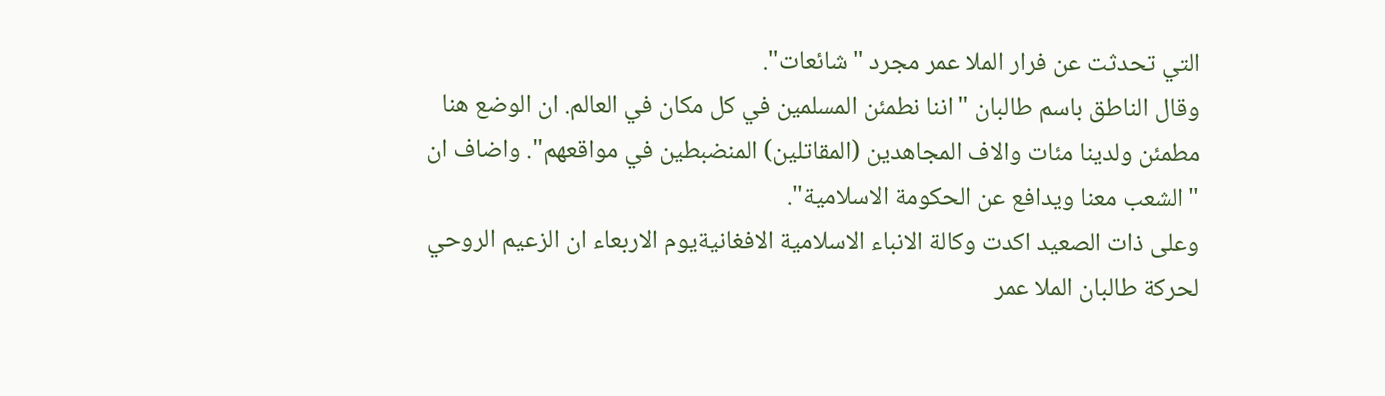التي تحدثت عن فرار الملا عمر مجرد "شائعات".
وقال الناطق باسم طالبان "اننا نطمئن المسلمين في كل مكان في العالم. ان الوضع هنا مطمئن ولدينا مئات والاف المجاهدين (المقاتلين) المنضبطين في مواقعهم". واضاف ان "الشعب معنا ويدافع عن الحكومة الاسلامية".
وعلى ذات الصعيد اكدت وكالة الانباء الاسلامية الافغانيةيوم الاربعاء ان الزعيم الروحي لحركة طالبان الملا عمر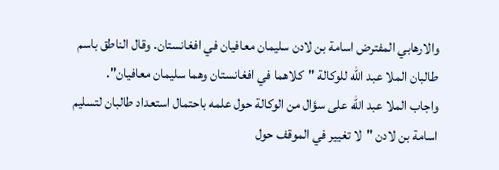والارهابي المفترض اسامة بن لادن سليمان معافيان في افغانستان. وقال الناطق باسم طالبان الملا عبد الله للوكالة "كلاهما في افغانستان وهما سليمان معافيان".
واجاب الملا عبد الله على سؤال من الوكالة حول علمه باحتمال استعداد طالبان لتسليم اسامة بن لادن "لا تغيير في الموقف حول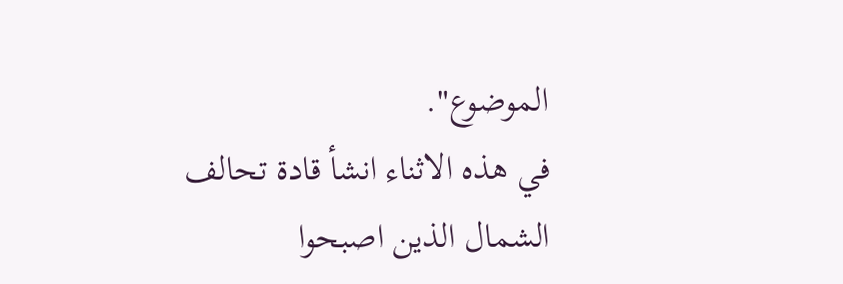الموضوع".
في هذه الاثناء انشأ قادة تحالف الشمال الذين اصبحوا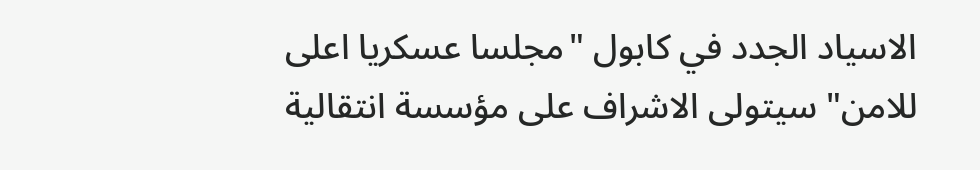الاسياد الجدد في كابول "مجلسا عسكريا اعلى للامن" سيتولى الاشراف على مؤسسة انتقالية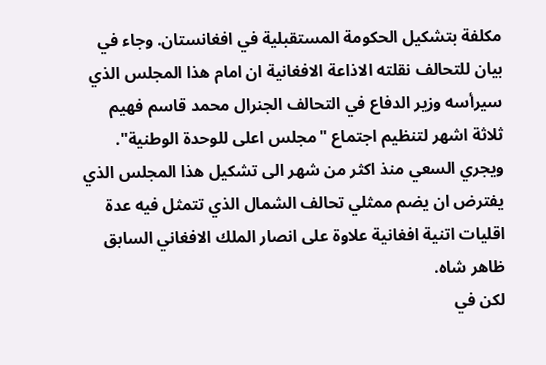مكلفة بتشكيل الحكومة المستقبلية في افغانستان. وجاء في بيان للتحالف نقلته الاذاعة الافغانية ان امام هذا المجلس الذي سيرأسه وزير الدفاع في التحالف الجنرال محمد قاسم فهيم ثلاثة اشهر لتنظيم اجتماع "مجلس اعلى للوحدة الوطنية".
ويجري السعي منذ اكثر من شهر الى تشكيل هذا المجلس الذي يفترض ان يضم ممثلي تحالف الشمال الذي تتمثل فيه عدة اقليات اتنية افغانية علاوة على انصار الملك الافغاني السابق ظاهر شاه.
لكن في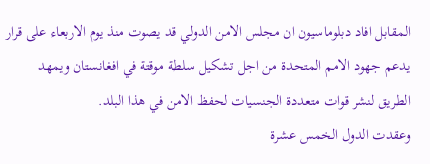المقابل افاد دبلوماسيون ان مجلس الامن الدولي قد يصوت منذ يوم الاربعاء على قرار يدعم جهود الامم المتحدة من اجل تشكيل سلطة موقتة في افغانستان ويمهد الطريق لنشر قوات متعددة الجنسيات لحفظ الامن في هذا البلد.
وعقدت الدول الخمس عشرة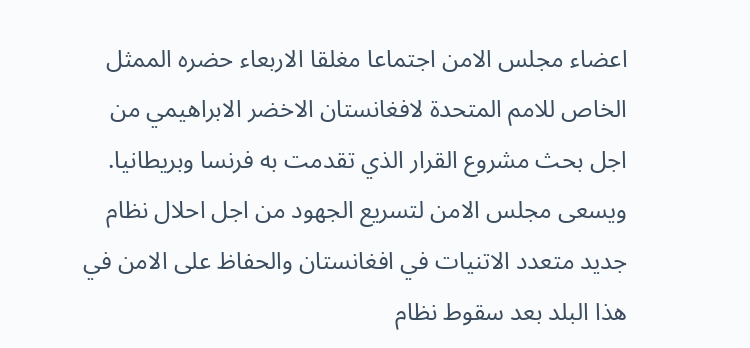اعضاء مجلس الامن اجتماعا مغلقا الاربعاء حضره الممثل الخاص للامم المتحدة لافغانستان الاخضر الابراهيمي من اجل بحث مشروع القرار الذي تقدمت به فرنسا وبريطانيا.
ويسعى مجلس الامن لتسريع الجهود من اجل احلال نظام جديد متعدد الاتنيات في افغانستان والحفاظ على الامن في هذا البلد بعد سقوط نظام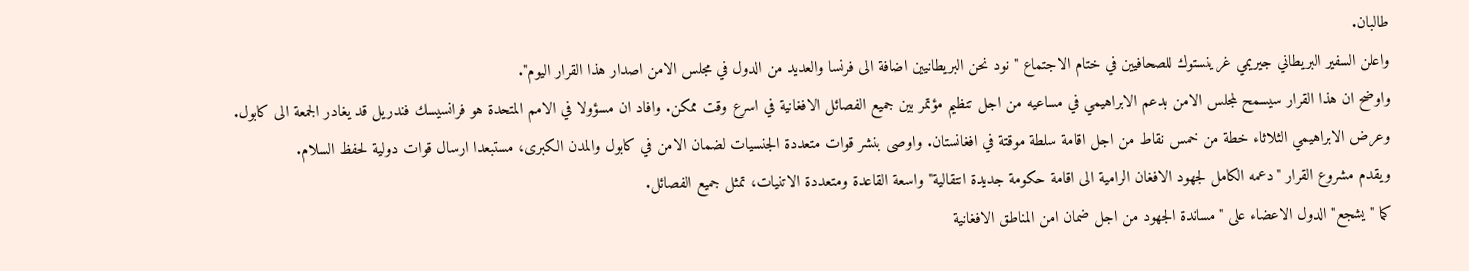طالبان.
واعلن السفير البريطاني جيريمي غرينستوك للصحافيين في ختام الاجتماع "نود نحن البريطانيين اضافة الى فرنسا والعديد من الدول في مجلس الامن اصدار هذا القرار اليوم".
واوضح ان هذا القرار سيسمح لمجلس الامن بدعم الابراهيمي في مساعيه من اجل تنظيم مؤتمر بين جميع الفصائل الافغانية في اسرع وقت ممكن. وافاد ان مسؤولا في الامم المتحدة هو فرانسيسك فندريل قد يغادر الجمعة الى كابول.
وعرض الابراهيمي الثلاثاء خطة من خمس نقاط من اجل اقامة سلطة موقتة في افغانستان. واوصى بنشر قوات متعددة الجنسيات لضمان الامن في كابول والمدن الكبرى، مستبعدا ارسال قوات دولية لحفظ السلام.
ويقدم مشروع القرار "دعمه الكامل لجهود الافغان الرامية الى اقامة حكومة جديدة انتقالية" واسعة القاعدة ومتعددة الاتنيات، تمثل جميع الفصائل.
كما "يشجع" الدول الاعضاء على "مساندة الجهود من اجل ضمان امن المناطق الافغانية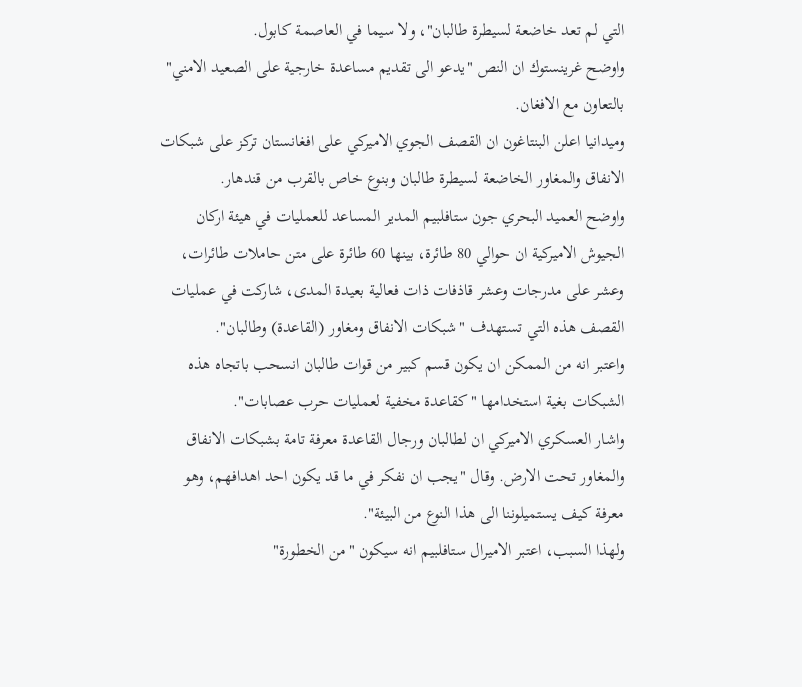التي لم تعد خاضعة لسيطرة طالبان"، ولا سيما في العاصمة كابول.
واوضح غرينستوك ان النص "يدعو الى تقديم مساعدة خارجية على الصعيد الامني" بالتعاون مع الافغان.
وميدانيا اعلن البنتاغون ان القصف الجوي الاميركي على افغانستان تركز على شبكات الانفاق والمغاور الخاضعة لسيطرة طالبان وبنوع خاص بالقرب من قندهار.
واوضح العميد البحري جون ستافلبيم المدير المساعد للعمليات في هيئة اركان الجيوش الاميركية ان حوالي 80 طائرة، بينها 60 طائرة على متن حاملات طائرات، وعشر على مدرجات وعشر قاذفات ذات فعالية بعيدة المدى، شاركت في عمليات القصف هذه التي تستهدف "شبكات الانفاق ومغاور (القاعدة) وطالبان".
واعتبر انه من الممكن ان يكون قسم كبير من قوات طالبان انسحب باتجاه هذه الشبكات بغية استخدامها "كقاعدة مخفية لعمليات حرب عصابات".
واشار العسكري الاميركي ان لطالبان ورجال القاعدة معرفة تامة بشبكات الانفاق والمغاور تحت الارض. وقال "يجب ان نفكر في ما قد يكون احد اهدافهم، وهو معرفة كيف يستميلوننا الى هذا النوع من البيئة".
ولهذا السبب، اعتبر الاميرال ستافلبيم انه سيكون "من الخطورة"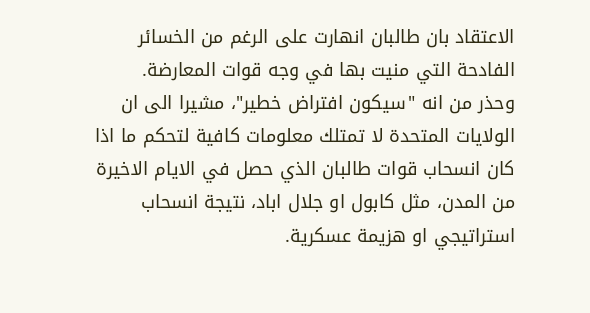الاعتقاد بان طالبان انهارت على الرغم من الخسائر الفادحة التي منيت بها في وجه قوات المعارضة.
وحذر من انه "سيكون افتراض خطير"، مشيرا الى ان الولايات المتحدة لا تمتلك معلومات كافية لتحكم ما اذا كان انسحاب قوات طالبان الذي حصل في الايام الاخيرة من المدن، مثل كابول او جلال اباد، نتيجة انسحاب استراتيجي او هزيمة عسكرية.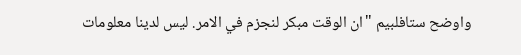واوضح ستافلبيم "ان الوقت مبكر لنجزم في الامر. ليس لدينا معلومات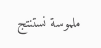ملموسة نستنتج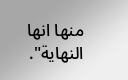منها انها النهاية".